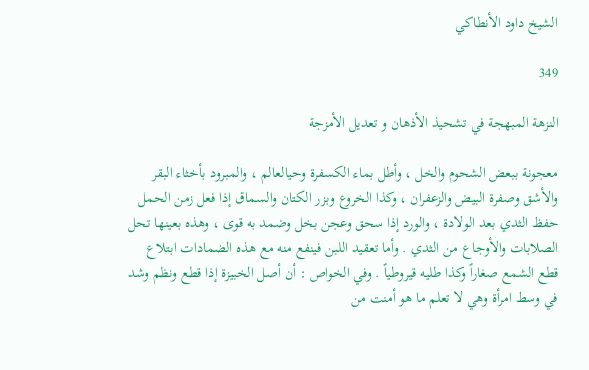الشيخ داود الأنطاكي

349

النزهة المبهجة في تشحيذ الأذهان و تعديل الأمزجة

معجونة ببعض الشحوم والخل ، وأطل بماء الكسفرة وحيالعالم ، والمبرود بأخثاء البقر والأشق وصفرة البيض والزعفران ، وكذا الخروع وبزر الكتان والسماق إذا فعل زمن الحمل حفظ الثدي بعد الولادة ، والورد إذا سحق وعجن بخل وضمد به قوى ، وهذه بعينها تحل الصلابات والأوجاع من الثدي . وأما تعقيد اللبن فينفع منه مع هذه الضمادات ابتلاع قطع الشمع صغاراً وكذا طليه قيروطياً . وفي الخواص : أن أصل الخبيزة إذا قطع ونظم وشد في وسط امرأة وهي لا تعلم ما هو أمنت من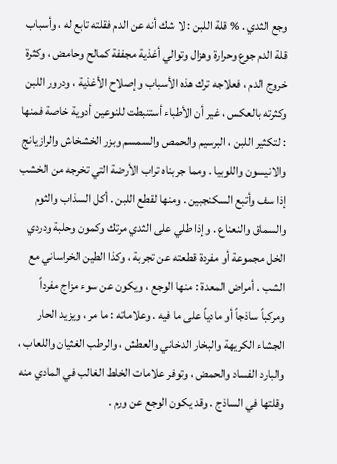وجع الثدي . % قلة اللبن : لا شك أنه عن الدم فقلته تابع له ، وأسباب قلة الدم جوع وحرارة وهزال وتوالي أغذية مجففة كمالح وحامض ، وكثرة خروج الدم ، فعلاجه ترك هذه الأسباب وإصلاح الأغذية ، ودرور اللبن وكثرته بالعكس ، غير أن الأطباء أستنبطت للنوعين أدوية خاصة فمنها : لتكثير اللبن ، البرسيم والحمص والسمسم وبزر الخشخاش والرازيانج والانيسون واللوبيا . ومما جربناه تراب الأرضة التي تخرجه من الخشب إذا سف وأتبع السكنجبين . ومنها لقطع اللبن . أكل السذاب والثوم والسماق والنعناع . وإذا طلي على الثدي مرتك وكمون وحلبة ودردي الخل مجموعة أو مفردة قطعته عن تجربة ، وكذا الطين الخراساني مع الشب . أمراض المعدة : منها الوجع ، ويكون عن سوء مزاج مفرداً ومركباً ساذجاً أو مادياً على ما فيه . وعلاماته : ما مر ، ويزيد الحار الجشاء الكريهة والبخار الدخاني والعطش ، والرطب الغثيان واللعاب ، والبارد الفساد والحمض ، وتوفر علامات الخلط الغالب في المادي منه وقلتها في الساذج . وقد يكون الوجع عن ورم .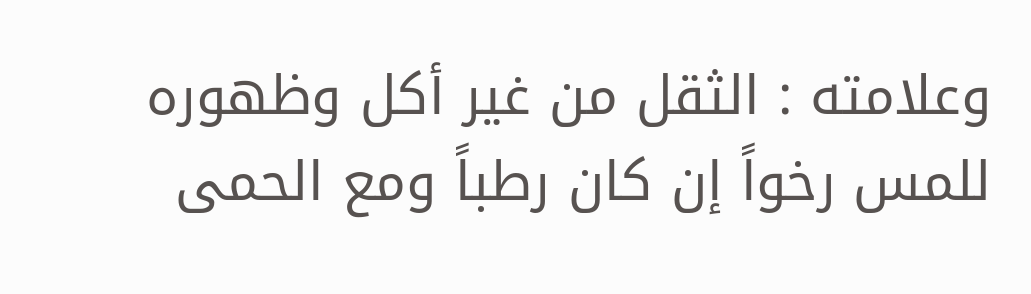وعلامته : الثقل من غير أكل وظهوره للمس رخواً إن كان رطباً ومع الحمى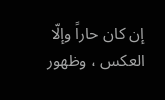إن كان حاراً وإلّا العكس ، وظهور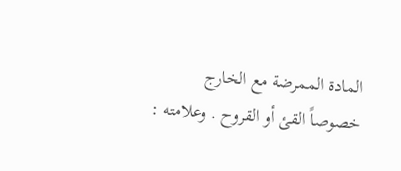المادة الممرضة مع الخارج خصوصاً القئ أو القروح . وعلامته :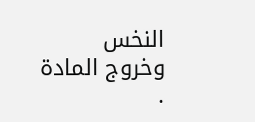النخس وخروج المادة .